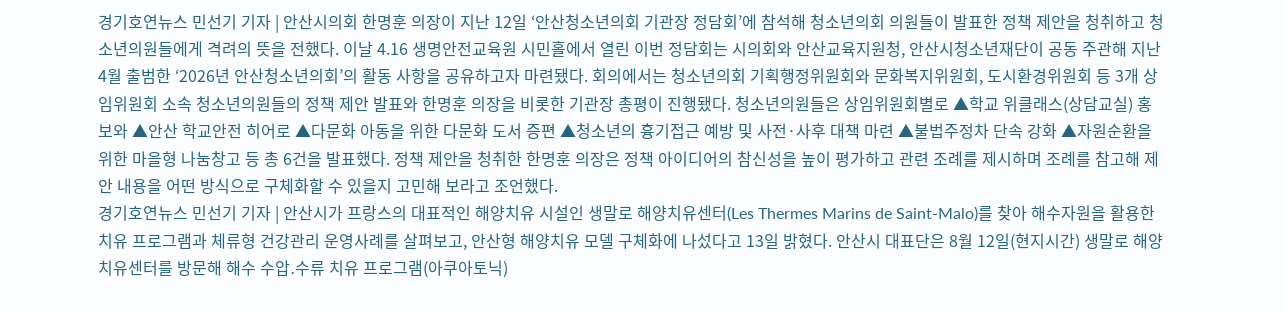경기호연뉴스 민선기 기자 | 안산시의회 한명훈 의장이 지난 12일 ‘안산청소년의회 기관장 정담회’에 참석해 청소년의회 의원들이 발표한 정책 제안을 청취하고 청소년의원들에게 격려의 뜻을 전했다. 이날 4.16 생명안전교육원 시민홀에서 열린 이번 정담회는 시의회와 안산교육지원청, 안산시청소년재단이 공동 주관해 지난 4월 출범한 ‘2026년 안산청소년의회’의 활동 사항을 공유하고자 마련됐다. 회의에서는 청소년의회 기획행정위원회와 문화복지위원회, 도시환경위원회 등 3개 상임위원회 소속 청소년의원들의 정책 제안 발표와 한명훈 의장을 비롯한 기관장 총평이 진행됐다. 청소년의원들은 상임위원회별로 ▲학교 위클래스(상담교실) 홍보와 ▲안산 학교안전 히어로 ▲다문화 아동을 위한 다문화 도서 증편 ▲청소년의 흉기접근 예방 및 사전·사후 대책 마련 ▲불법주정차 단속 강화 ▲자원순환을 위한 마을형 나눔창고 등 총 6건을 발표했다. 정책 제안을 청취한 한명훈 의장은 정책 아이디어의 참신성을 높이 평가하고 관련 조례를 제시하며 조례를 참고해 제안 내용을 어떤 방식으로 구체화할 수 있을지 고민해 보라고 조언했다.
경기호연뉴스 민선기 기자 | 안산시가 프랑스의 대표적인 해양치유 시설인 생말로 해양치유센터(Les Thermes Marins de Saint-Malo)를 찾아 해수자원을 활용한 치유 프로그램과 체류형 건강관리 운영사례를 살펴보고, 안산형 해양치유 모델 구체화에 나섰다고 13일 밝혔다. 안산시 대표단은 8월 12일(현지시간) 생말로 해양치유센터를 방문해 해수 수압․수류 치유 프로그램(아쿠아토닉)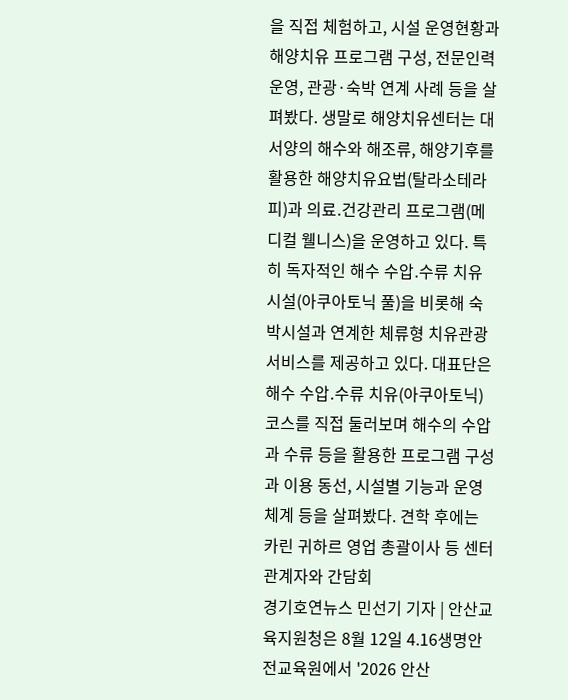을 직접 체험하고, 시설 운영현황과 해양치유 프로그램 구성, 전문인력 운영, 관광·숙박 연계 사례 등을 살펴봤다. 생말로 해양치유센터는 대서양의 해수와 해조류, 해양기후를 활용한 해양치유요법(탈라소테라피)과 의료․건강관리 프로그램(메디컬 웰니스)을 운영하고 있다. 특히 독자적인 해수 수압․수류 치유 시설(아쿠아토닉 풀)을 비롯해 숙박시설과 연계한 체류형 치유관광 서비스를 제공하고 있다. 대표단은 해수 수압․수류 치유(아쿠아토닉) 코스를 직접 둘러보며 해수의 수압과 수류 등을 활용한 프로그램 구성과 이용 동선, 시설별 기능과 운영체계 등을 살펴봤다. 견학 후에는 카린 귀하르 영업 총괄이사 등 센터 관계자와 간담회
경기호연뉴스 민선기 기자 | 안산교육지원청은 8월 12일 4.16생명안전교육원에서 '2026 안산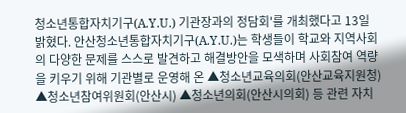청소년통합자치기구(A.Y.U.) 기관장과의 정담회'를 개최했다고 13일 밝혔다. 안산청소년통합자치기구(A.Y.U.)는 학생들이 학교와 지역사회의 다양한 문제를 스스로 발견하고 해결방안을 모색하며 사회참여 역량을 키우기 위해 기관별로 운영해 온 ▲청소년교육의회(안산교육지원청) ▲청소년참여위원회(안산시) ▲청소년의회(안산시의회) 등 관련 자치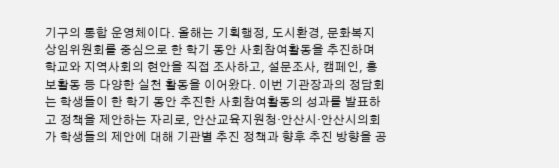기구의 통합 운영체이다. 올해는 기획행정, 도시환경, 문화복지 상임위원회를 중심으로 한 학기 동안 사회참여활동을 추진하며 학교와 지역사회의 현안을 직접 조사하고, 설문조사, 캠페인, 홍보활동 등 다양한 실천 활동을 이어왔다. 이번 기관장과의 정담회는 학생들이 한 학기 동안 추진한 사회참여활동의 성과를 발표하고 정책을 제안하는 자리로, 안산교육지원청·안산시·안산시의회가 학생들의 제안에 대해 기관별 추진 정책과 향후 추진 방향을 공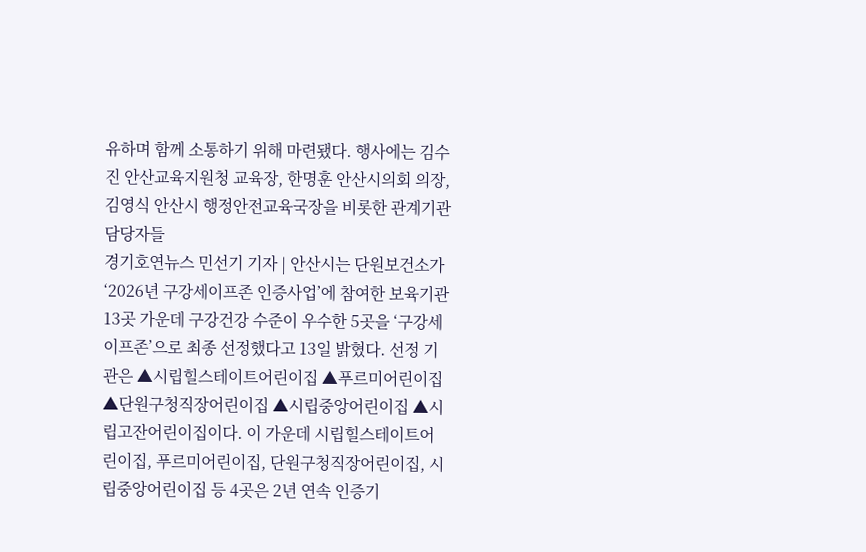유하며 함께 소통하기 위해 마련됐다. 행사에는 김수진 안산교육지원청 교육장, 한명훈 안산시의회 의장, 김영식 안산시 행정안전교육국장을 비롯한 관계기관 담당자들
경기호연뉴스 민선기 기자 | 안산시는 단원보건소가 ‘2026년 구강세이프존 인증사업’에 참여한 보육기관 13곳 가운데 구강건강 수준이 우수한 5곳을 ‘구강세이프존’으로 최종 선정했다고 13일 밝혔다. 선정 기관은 ▲시립힐스테이트어린이집 ▲푸르미어린이집 ▲단원구청직장어린이집 ▲시립중앙어린이집 ▲시립고잔어린이집이다. 이 가운데 시립힐스테이트어린이집, 푸르미어린이집, 단원구청직장어린이집, 시립중앙어린이집 등 4곳은 2년 연속 인증기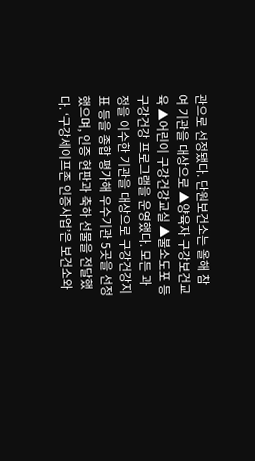관으로 선정됐다. 단원보건소는 올해 참여 기관을 대상으로 ▲양육자 구강보건교육 ▲어린이 구강건강교실 ▲불소도포 등 구강건강 프로그램을 운영했다. 모든 과정을 이수한 기관을 대상으로 구강건강지표 등을 종합 평가해 우수기관 5곳을 선정했으며, 인증 현판과 축하 선물을 전달했다. ‘구강세이프존 인증사업’은 보건소와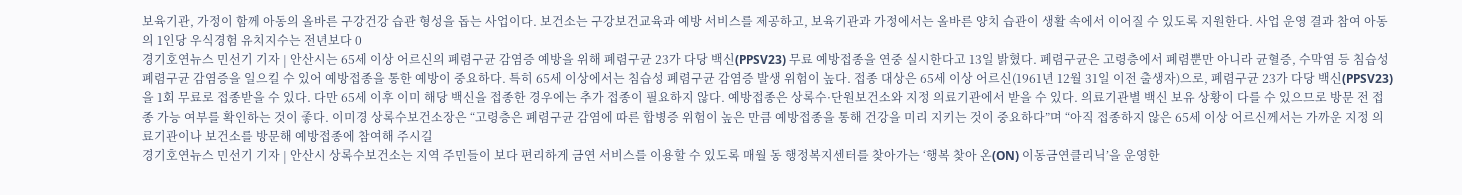보육기관, 가정이 함께 아동의 올바른 구강건강 습관 형성을 돕는 사업이다. 보건소는 구강보건교육과 예방 서비스를 제공하고, 보육기관과 가정에서는 올바른 양치 습관이 생활 속에서 이어질 수 있도록 지원한다. 사업 운영 결과 참여 아동의 1인당 우식경험 유치지수는 전년보다 0
경기호연뉴스 민선기 기자 | 안산시는 65세 이상 어르신의 폐렴구균 감염증 예방을 위해 폐렴구균 23가 다당 백신(PPSV23) 무료 예방접종을 연중 실시한다고 13일 밝혔다. 폐렴구균은 고령층에서 폐렴뿐만 아니라 균혈증, 수막염 등 침습성 폐렴구균 감염증을 일으킬 수 있어 예방접종을 통한 예방이 중요하다. 특히 65세 이상에서는 침습성 폐렴구균 감염증 발생 위험이 높다. 접종 대상은 65세 이상 어르신(1961년 12월 31일 이전 출생자)으로, 폐렴구균 23가 다당 백신(PPSV23)을 1회 무료로 접종받을 수 있다. 다만 65세 이후 이미 해당 백신을 접종한 경우에는 추가 접종이 필요하지 않다. 예방접종은 상록수·단원보건소와 지정 의료기관에서 받을 수 있다. 의료기관별 백신 보유 상황이 다를 수 있으므로 방문 전 접종 가능 여부를 확인하는 것이 좋다. 이미경 상록수보건소장은 “고령층은 폐렴구균 감염에 따른 합병증 위험이 높은 만큼 예방접종을 통해 건강을 미리 지키는 것이 중요하다”며 “아직 접종하지 않은 65세 이상 어르신께서는 가까운 지정 의료기관이나 보건소를 방문해 예방접종에 참여해 주시길
경기호연뉴스 민선기 기자 | 안산시 상록수보건소는 지역 주민들이 보다 편리하게 금연 서비스를 이용할 수 있도록 매월 동 행정복지센터를 찾아가는 ‘행복 찾아 온(ON) 이동금연클리닉’을 운영한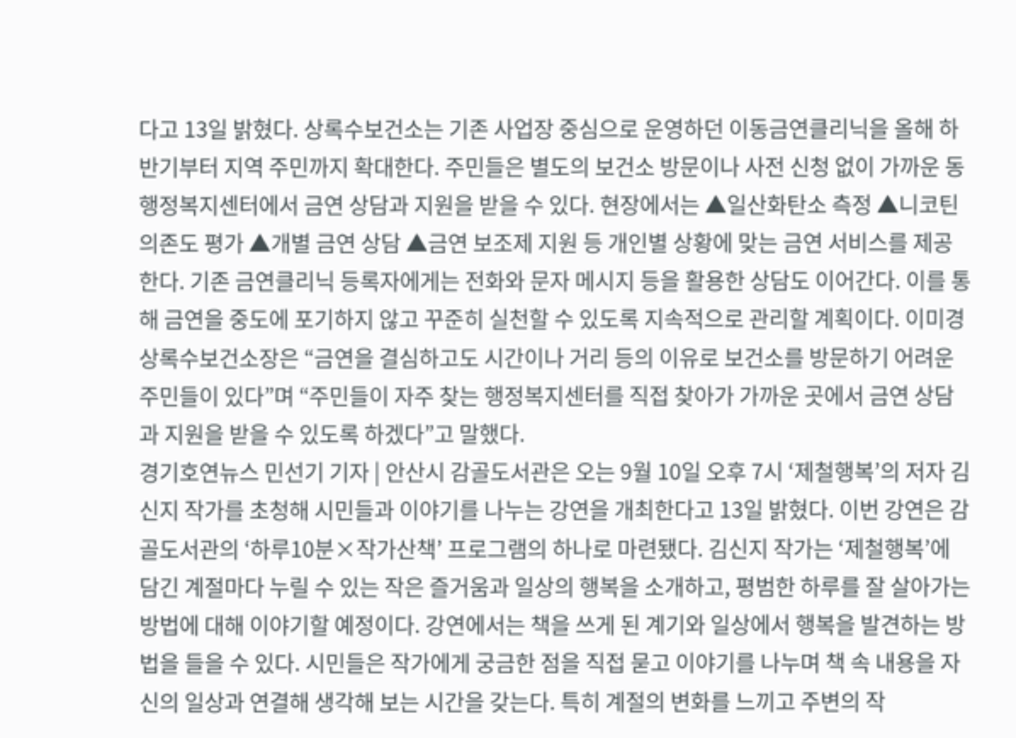다고 13일 밝혔다. 상록수보건소는 기존 사업장 중심으로 운영하던 이동금연클리닉을 올해 하반기부터 지역 주민까지 확대한다. 주민들은 별도의 보건소 방문이나 사전 신청 없이 가까운 동 행정복지센터에서 금연 상담과 지원을 받을 수 있다. 현장에서는 ▲일산화탄소 측정 ▲니코틴 의존도 평가 ▲개별 금연 상담 ▲금연 보조제 지원 등 개인별 상황에 맞는 금연 서비스를 제공한다. 기존 금연클리닉 등록자에게는 전화와 문자 메시지 등을 활용한 상담도 이어간다. 이를 통해 금연을 중도에 포기하지 않고 꾸준히 실천할 수 있도록 지속적으로 관리할 계획이다. 이미경 상록수보건소장은 “금연을 결심하고도 시간이나 거리 등의 이유로 보건소를 방문하기 어려운 주민들이 있다”며 “주민들이 자주 찾는 행정복지센터를 직접 찾아가 가까운 곳에서 금연 상담과 지원을 받을 수 있도록 하겠다”고 말했다.
경기호연뉴스 민선기 기자 | 안산시 감골도서관은 오는 9월 10일 오후 7시 ‘제철행복’의 저자 김신지 작가를 초청해 시민들과 이야기를 나누는 강연을 개최한다고 13일 밝혔다. 이번 강연은 감골도서관의 ‘하루10분×작가산책’ 프로그램의 하나로 마련됐다. 김신지 작가는 ‘제철행복’에 담긴 계절마다 누릴 수 있는 작은 즐거움과 일상의 행복을 소개하고, 평범한 하루를 잘 살아가는 방법에 대해 이야기할 예정이다. 강연에서는 책을 쓰게 된 계기와 일상에서 행복을 발견하는 방법을 들을 수 있다. 시민들은 작가에게 궁금한 점을 직접 묻고 이야기를 나누며 책 속 내용을 자신의 일상과 연결해 생각해 보는 시간을 갖는다. 특히 계절의 변화를 느끼고 주변의 작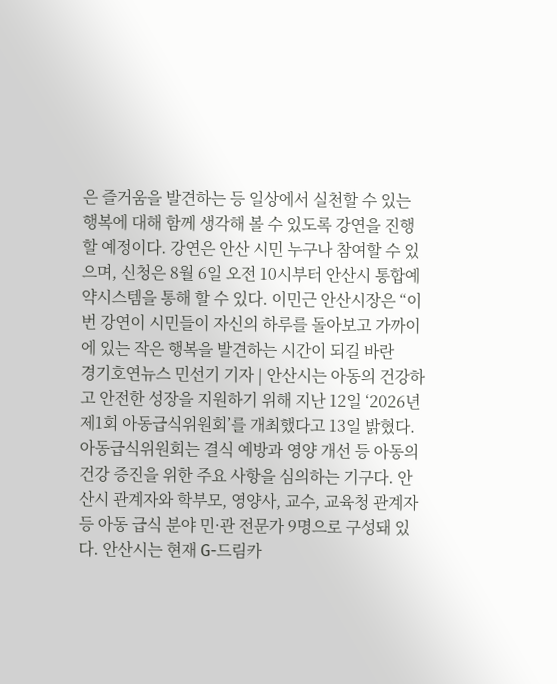은 즐거움을 발견하는 등 일상에서 실천할 수 있는 행복에 대해 함께 생각해 볼 수 있도록 강연을 진행할 예정이다. 강연은 안산 시민 누구나 참여할 수 있으며, 신청은 8월 6일 오전 10시부터 안산시 통합예약시스템을 통해 할 수 있다. 이민근 안산시장은 “이번 강연이 시민들이 자신의 하루를 돌아보고 가까이에 있는 작은 행복을 발견하는 시간이 되길 바란
경기호연뉴스 민선기 기자 | 안산시는 아동의 건강하고 안전한 성장을 지원하기 위해 지난 12일 ‘2026년 제1회 아동급식위원회’를 개최했다고 13일 밝혔다. 아동급식위원회는 결식 예방과 영양 개선 등 아동의 건강 증진을 위한 주요 사항을 심의하는 기구다. 안산시 관계자와 학부모, 영양사, 교수, 교육청 관계자 등 아동 급식 분야 민·관 전문가 9명으로 구성돼 있다. 안산시는 현재 G-드림카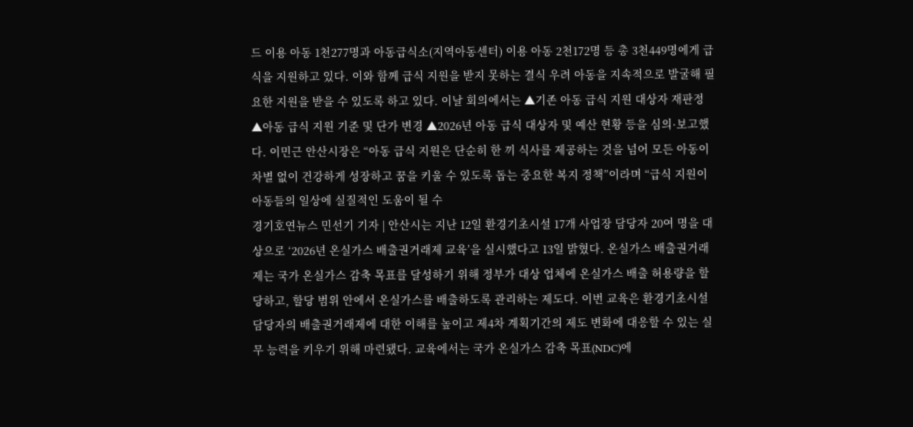드 이용 아동 1천277명과 아동급식소(지역아동센터) 이용 아동 2천172명 등 총 3천449명에게 급식을 지원하고 있다. 이와 함께 급식 지원을 받지 못하는 결식 우려 아동을 지속적으로 발굴해 필요한 지원을 받을 수 있도록 하고 있다. 이날 회의에서는 ▲기존 아동 급식 지원 대상자 재판정 ▲아동 급식 지원 기준 및 단가 변경 ▲2026년 아동 급식 대상자 및 예산 현황 등을 심의·보고했다. 이민근 안산시장은 “아동 급식 지원은 단순히 한 끼 식사를 제공하는 것을 넘어 모든 아동이 차별 없이 건강하게 성장하고 꿈을 키울 수 있도록 돕는 중요한 복지 정책”이라며 “급식 지원이 아동들의 일상에 실질적인 도움이 될 수
경기호연뉴스 민선기 기자 | 안산시는 지난 12일 환경기초시설 17개 사업장 담당자 20여 명을 대상으로 ‘2026년 온실가스 배출권거래제 교육’을 실시했다고 13일 밝혔다. 온실가스 배출권거래제는 국가 온실가스 감축 목표를 달성하기 위해 정부가 대상 업체에 온실가스 배출 허용량을 할당하고, 할당 범위 안에서 온실가스를 배출하도록 관리하는 제도다. 이번 교육은 환경기초시설 담당자의 배출권거래제에 대한 이해를 높이고 제4차 계획기간의 제도 변화에 대응할 수 있는 실무 능력을 키우기 위해 마련됐다. 교육에서는 국가 온실가스 감축 목표(NDC)에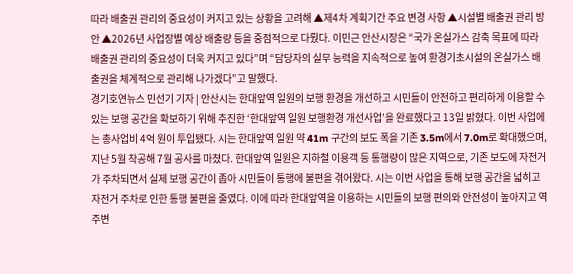따라 배출권 관리의 중요성이 커지고 있는 상황을 고려해 ▲제4차 계획기간 주요 변경 사항 ▲시설별 배출권 관리 방안 ▲2026년 사업장별 예상 배출량 등을 중점적으로 다뤘다. 이민근 안산시장은 “국가 온실가스 감축 목표에 따라 배출권 관리의 중요성이 더욱 커지고 있다”며 “담당자의 실무 능력을 지속적으로 높여 환경기초시설의 온실가스 배출권을 체계적으로 관리해 나가겠다”고 말했다.
경기호연뉴스 민선기 기자 | 안산시는 한대앞역 일원의 보행 환경을 개선하고 시민들이 안전하고 편리하게 이용할 수 있는 보행 공간을 확보하기 위해 추진한 ‘한대앞역 일원 보행환경 개선사업’을 완료했다고 13일 밝혔다. 이번 사업에는 총사업비 4억 원이 투입됐다. 시는 한대앞역 일원 약 41m 구간의 보도 폭을 기존 3.5m에서 7.0m로 확대했으며, 지난 5월 착공해 7월 공사를 마쳤다. 한대앞역 일원은 지하철 이용객 등 통행량이 많은 지역으로, 기존 보도에 자전거가 주차되면서 실제 보행 공간이 좁아 시민들이 통행에 불편을 겪어왔다. 시는 이번 사업을 통해 보행 공간을 넓히고 자전거 주차로 인한 통행 불편을 줄였다. 이에 따라 한대앞역을 이용하는 시민들의 보행 편의와 안전성이 높아지고 역 주변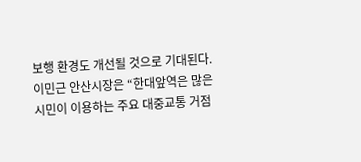보행 환경도 개선될 것으로 기대된다. 이민근 안산시장은 “한대앞역은 많은 시민이 이용하는 주요 대중교통 거점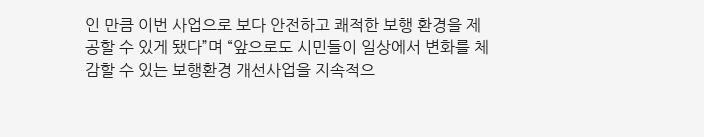인 만큼 이번 사업으로 보다 안전하고 쾌적한 보행 환경을 제공할 수 있게 됐다”며 “앞으로도 시민들이 일상에서 변화를 체감할 수 있는 보행환경 개선사업을 지속적으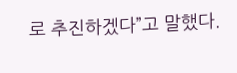로 추진하겠다”고 말했다.